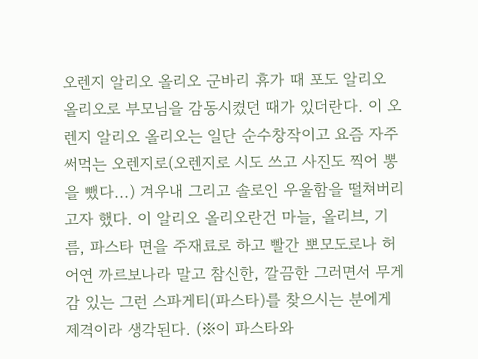오렌지 알리오 올리오 군바리 휴가 때 포도 알리오 올리오로 부모님을 감동시켰던 때가 있더란다. 이 오렌지 알리오 올리오는 일단 순수창작이고 요즘 자주 써먹는 오렌지로(오렌지로 시도 쓰고 사진도 찍어 뽕을 뺐다...) 겨우내 그리고 솔로인 우울함을 떨쳐버리고자 했다. 이 알리오 올리오란건 마늘, 올리브, 기름, 파스타 면을 주재료로 하고 빨간 뽀모도로나 허어연 까르보나라 말고 참신한, 깔끔한 그러면서 무게감 있는 그런 스파게티(파스타)를 찾으시는 분에게 제격이라 생각된다. (※이 파스타와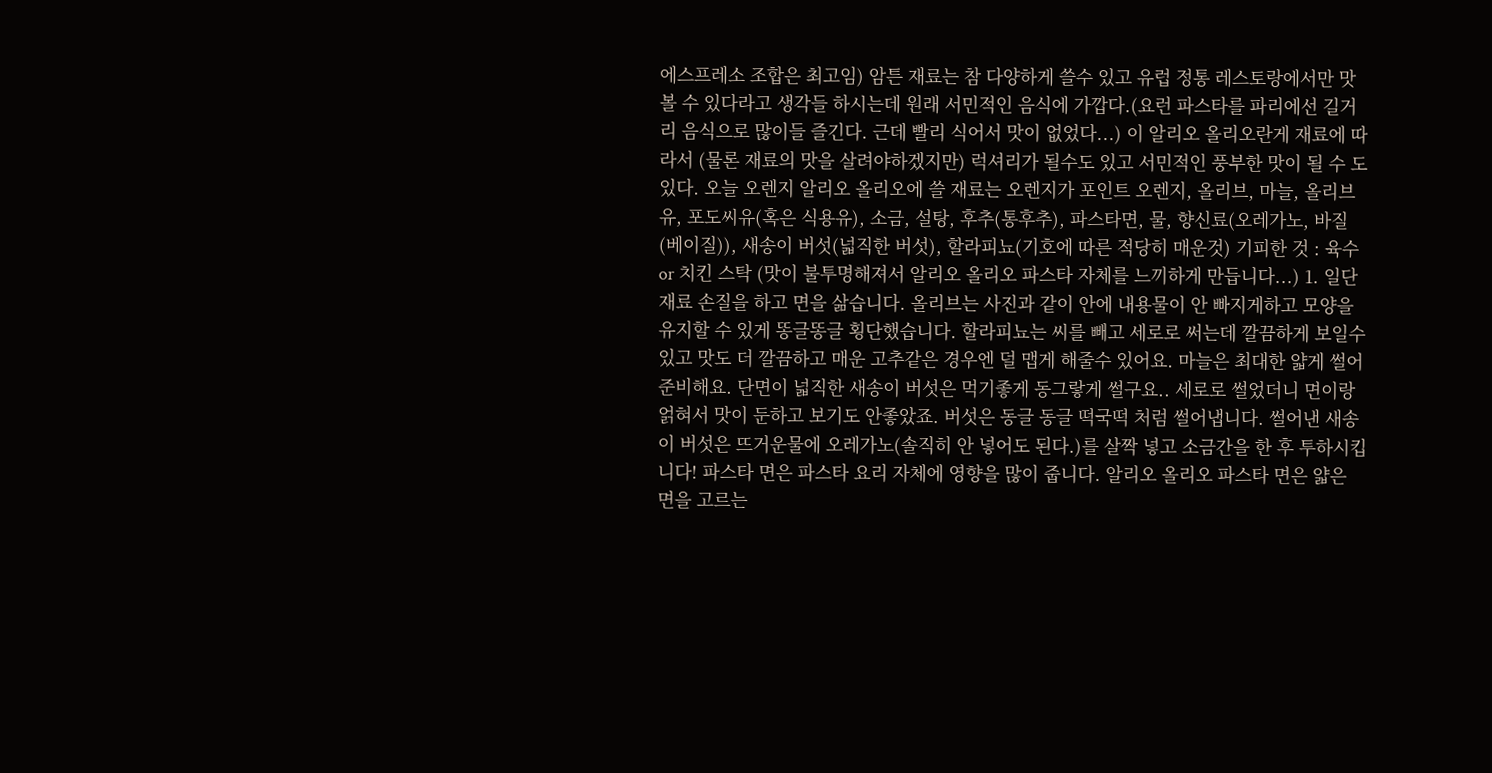에스프레소 조합은 최고임) 암튼 재료는 참 다양하게 쓸수 있고 유럽 정통 레스토랑에서만 맛볼 수 있다라고 생각들 하시는데 원래 서민적인 음식에 가깝다.(요런 파스타를 파리에선 길거리 음식으로 많이들 즐긴다. 근데 빨리 식어서 맛이 없었다...) 이 알리오 올리오란게 재료에 따라서 (물론 재료의 맛을 살려야하겠지만) 럭셔리가 될수도 있고 서민적인 풍부한 맛이 될 수 도있다. 오늘 오렌지 알리오 올리오에 쓸 재료는 오렌지가 포인트 오렌지, 올리브, 마늘, 올리브유, 포도씨유(혹은 식용유), 소금, 설탕, 후추(통후추), 파스타면, 물, 향신료(오레가노, 바질(베이질)), 새송이 버섯(넓직한 버섯), 할라피뇨(기호에 따른 적당히 매운것) 기피한 것 : 육수 or 치킨 스탁 (맛이 불투명해져서 알리오 올리오 파스타 자체를 느끼하게 만듭니다...) 1. 일단 재료 손질을 하고 면을 삶습니다. 올리브는 사진과 같이 안에 내용물이 안 빠지게하고 모양을 유지할 수 있게 똥글똥글 횡단했습니다. 할라피뇨는 씨를 빼고 세로로 써는데 깔끔하게 보일수 있고 맛도 더 깔끔하고 매운 고추같은 경우엔 덜 맵게 해줄수 있어요. 마늘은 최대한 얇게 썰어 준비해요. 단면이 넓직한 새송이 버섯은 먹기좋게 동그랗게 썰구요.. 세로로 썰었더니 면이랑 얽혀서 맛이 둔하고 보기도 안좋았죠. 버섯은 동글 동글 떡국떡 처럼 썰어냅니다. 썰어낸 새송이 버섯은 뜨거운물에 오레가노(솔직히 안 넣어도 된다.)를 살짝 넣고 소금간을 한 후 투하시킵니다! 파스타 면은 파스타 요리 자체에 영향을 많이 줍니다. 알리오 올리오 파스타 면은 얇은 면을 고르는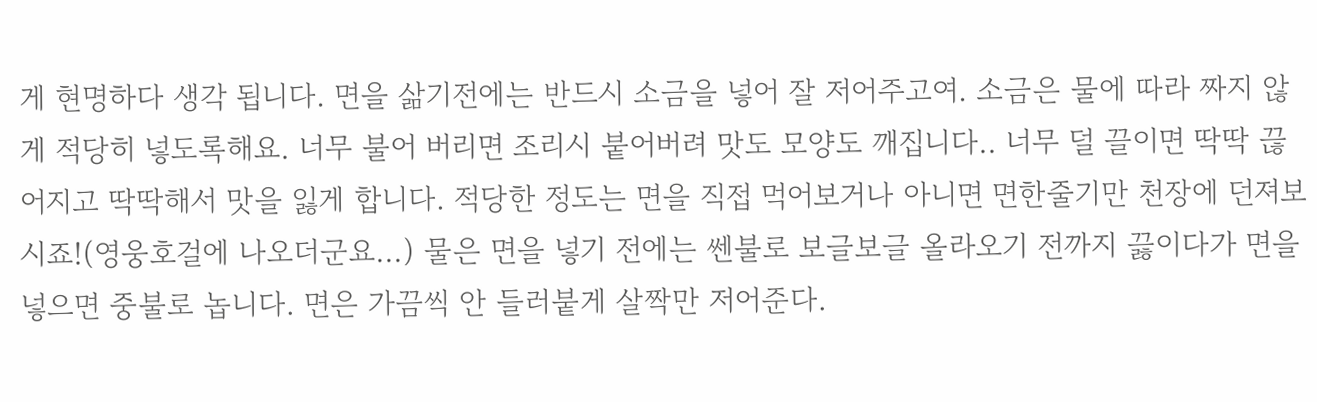게 현명하다 생각 됩니다. 면을 삶기전에는 반드시 소금을 넣어 잘 저어주고여. 소금은 물에 따라 짜지 않게 적당히 넣도록해요. 너무 불어 버리면 조리시 붙어버려 맛도 모양도 깨집니다.. 너무 덜 끌이면 딱딱 끊어지고 딱딱해서 맛을 잃게 합니다. 적당한 정도는 면을 직접 먹어보거나 아니면 면한줄기만 천장에 던져보시죠!(영웅호걸에 나오더군요...) 물은 면을 넣기 전에는 쎈불로 보글보글 올라오기 전까지 끓이다가 면을 넣으면 중불로 놉니다. 면은 가끔씩 안 들러붙게 살짝만 저어준다.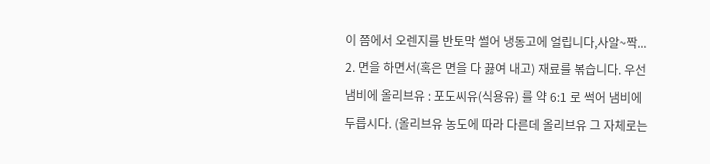이 쯤에서 오렌지를 반토막 썰어 냉동고에 얼립니다,사알~짝... 2. 면을 하면서(혹은 면을 다 끓여 내고) 재료를 볶습니다. 우선 냄비에 올리브유 : 포도씨유(식용유) 를 약 6:1 로 썩어 냄비에 두릅시다. (올리브유 농도에 따라 다른데 올리브유 그 자체로는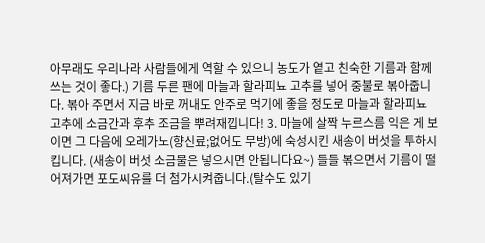아무래도 우리나라 사람들에게 역할 수 있으니 농도가 옅고 친숙한 기름과 함께 쓰는 것이 좋다.) 기름 두른 팬에 마늘과 할라피뇨 고추를 넣어 중불로 볶아줍니다. 볶아 주면서 지금 바로 꺼내도 안주로 먹기에 좋을 정도로 마늘과 할라피뇨 고추에 소금간과 후추 조금을 뿌려재낍니다! 3. 마늘에 살짝 누르스름 익은 게 보이면 그 다음에 오레가노(향신료;없어도 무방)에 숙성시킨 새송이 버섯을 투하시킵니다. (새송이 버섯 소금물은 넣으시면 안됩니다요~) 들들 볶으면서 기름이 떨어져가면 포도씨유를 더 첨가시켜줍니다.(탈수도 있기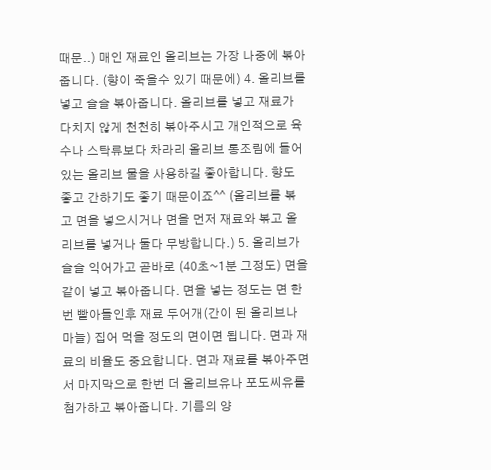때문..) 매인 재료인 올리브는 가장 나중에 볶아줍니다. (향이 죽을수 있기 때문에) 4. 올리브를 넣고 슬슬 볶아줍니다. 올리브를 넣고 재료가 다치지 않게 천천히 볶아주시고 개인적으로 육수나 스탁류보다 차라리 올리브 통조림에 들어있는 올리브 물을 사용하길 좋아합니다. 향도 좋고 간하기도 좋기 때문이죠^^ (올리브를 볶고 면을 넣으시거나 면을 먼저 재료와 볶고 올리브를 넣거나 둘다 무방합니다.) 5. 올리브가 슬슬 익어가고 곧바로 (40초~1분 그정도) 면을 같이 넣고 볶아줍니다. 면을 넣는 정도는 면 한번 빨아들인후 재료 두어개(간이 된 올리브나 마늘) 집어 먹을 정도의 면이면 됩니다. 면과 재료의 비율도 중요합니다. 면과 재료를 볶아주면서 마지막으로 한번 더 올리브유나 포도씨유를 첨가하고 볶아줍니다. 기름의 양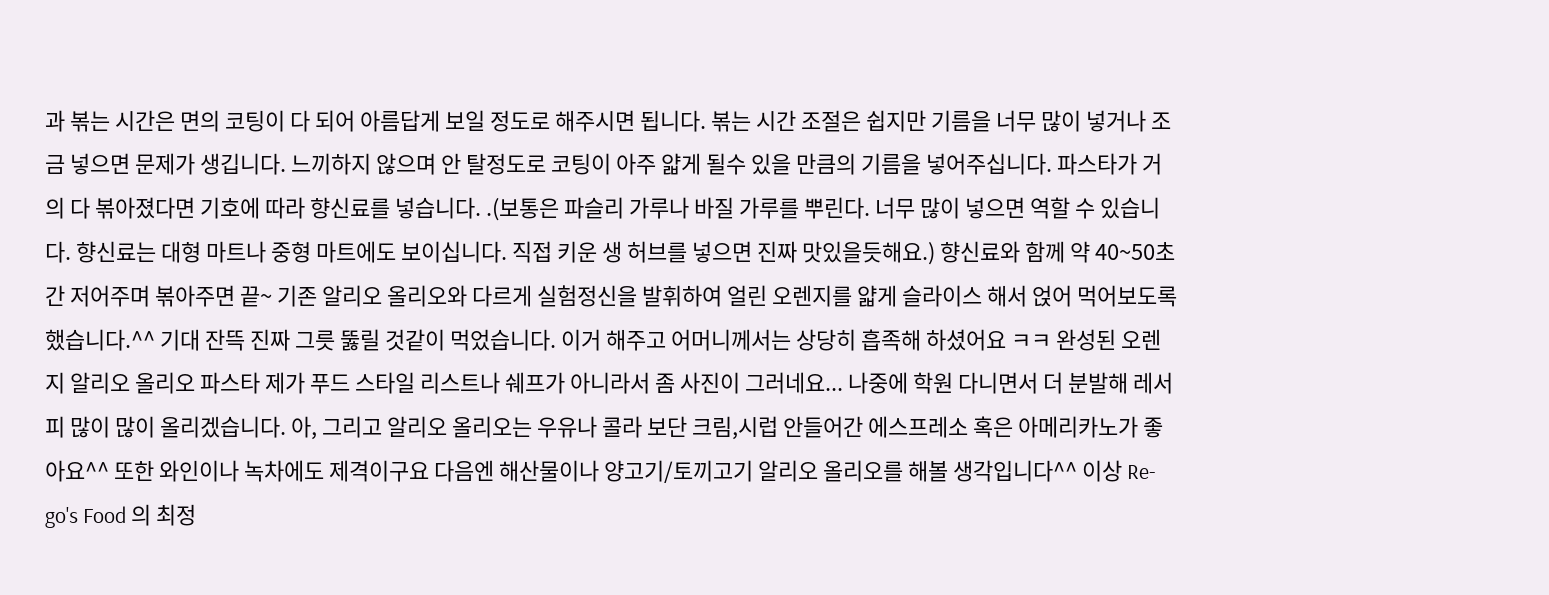과 볶는 시간은 면의 코팅이 다 되어 아름답게 보일 정도로 해주시면 됩니다. 볶는 시간 조절은 쉽지만 기름을 너무 많이 넣거나 조금 넣으면 문제가 생깁니다. 느끼하지 않으며 안 탈정도로 코팅이 아주 얇게 될수 있을 만큼의 기름을 넣어주십니다. 파스타가 거의 다 볶아졌다면 기호에 따라 향신료를 넣습니다. .(보통은 파슬리 가루나 바질 가루를 뿌린다. 너무 많이 넣으면 역할 수 있습니다. 향신료는 대형 마트나 중형 마트에도 보이십니다. 직접 키운 생 허브를 넣으면 진짜 맛있을듯해요.) 향신료와 함께 약 40~50초간 저어주며 볶아주면 끝~ 기존 알리오 올리오와 다르게 실험정신을 발휘하여 얼린 오렌지를 얇게 슬라이스 해서 얹어 먹어보도록 했습니다.^^ 기대 잔뜩 진짜 그릇 뚫릴 것같이 먹었습니다. 이거 해주고 어머니께서는 상당히 흡족해 하셨어요 ㅋㅋ 완성된 오렌지 알리오 올리오 파스타 제가 푸드 스타일 리스트나 쉐프가 아니라서 좀 사진이 그러네요... 나중에 학원 다니면서 더 분발해 레서피 많이 많이 올리겠습니다. 아, 그리고 알리오 올리오는 우유나 콜라 보단 크림,시럽 안들어간 에스프레소 혹은 아메리카노가 좋아요^^ 또한 와인이나 녹차에도 제격이구요 다음엔 해산물이나 양고기/토끼고기 알리오 올리오를 해볼 생각입니다^^ 이상 Re-go's Food 의 최정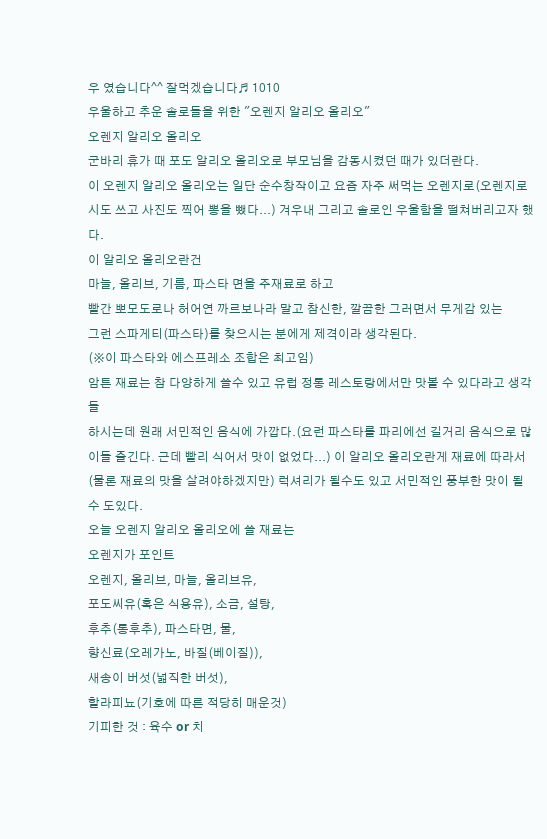우 였습니다^^ 잘먹겠습니다♬ 1010
우울하고 추운 솔로들을 위한 "오렌지 알리오 올리오"
오렌지 알리오 올리오
군바리 휴가 때 포도 알리오 올리오로 부모님을 감동시켰던 때가 있더란다.
이 오렌지 알리오 올리오는 일단 순수창작이고 요즘 자주 써먹는 오렌지로(오렌지로 시도 쓰고 사진도 찍어 뽕을 뺐다...) 겨우내 그리고 솔로인 우울함을 떨쳐버리고자 했다.
이 알리오 올리오란건
마늘, 올리브, 기름, 파스타 면을 주재료로 하고
빨간 뽀모도로나 허어연 까르보나라 말고 참신한, 깔끔한 그러면서 무게감 있는
그런 스파게티(파스타)를 찾으시는 분에게 제격이라 생각된다.
(※이 파스타와 에스프레소 조합은 최고임)
암튼 재료는 참 다양하게 쓸수 있고 유럽 정통 레스토랑에서만 맛볼 수 있다라고 생각들
하시는데 원래 서민적인 음식에 가깝다.(요런 파스타를 파리에선 길거리 음식으로 많이들 즐긴다. 근데 빨리 식어서 맛이 없었다...) 이 알리오 올리오란게 재료에 따라서
(물론 재료의 맛을 살려야하겠지만) 럭셔리가 될수도 있고 서민적인 풍부한 맛이 될 수 도있다.
오늘 오렌지 알리오 올리오에 쓸 재료는
오렌지가 포인트
오렌지, 올리브, 마늘, 올리브유,
포도씨유(혹은 식용유), 소금, 설탕,
후추(통후추), 파스타면, 물,
향신료(오레가노, 바질(베이질)),
새송이 버섯(넓직한 버섯),
할라피뇨(기호에 따른 적당히 매운것)
기피한 것 : 육수 or 치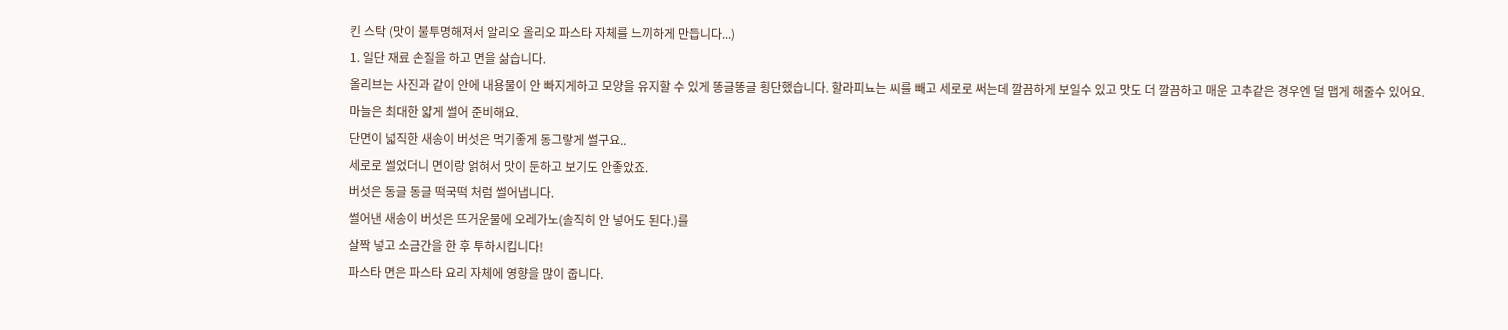킨 스탁 (맛이 불투명해져서 알리오 올리오 파스타 자체를 느끼하게 만듭니다...)
1. 일단 재료 손질을 하고 면을 삶습니다.
올리브는 사진과 같이 안에 내용물이 안 빠지게하고 모양을 유지할 수 있게 똥글똥글 횡단했습니다. 할라피뇨는 씨를 빼고 세로로 써는데 깔끔하게 보일수 있고 맛도 더 깔끔하고 매운 고추같은 경우엔 덜 맵게 해줄수 있어요.
마늘은 최대한 얇게 썰어 준비해요.
단면이 넓직한 새송이 버섯은 먹기좋게 동그랗게 썰구요..
세로로 썰었더니 면이랑 얽혀서 맛이 둔하고 보기도 안좋았죠.
버섯은 동글 동글 떡국떡 처럼 썰어냅니다.
썰어낸 새송이 버섯은 뜨거운물에 오레가노(솔직히 안 넣어도 된다.)를
살짝 넣고 소금간을 한 후 투하시킵니다!
파스타 면은 파스타 요리 자체에 영향을 많이 줍니다.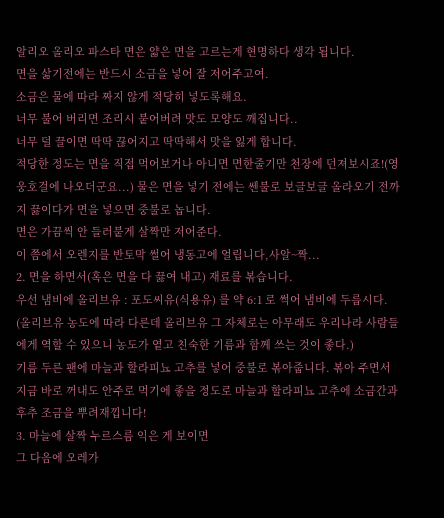알리오 올리오 파스타 면은 얇은 면을 고르는게 현명하다 생각 됩니다.
면을 삶기전에는 반드시 소금을 넣어 잘 저어주고여.
소금은 물에 따라 짜지 않게 적당히 넣도록해요.
너무 불어 버리면 조리시 붙어버려 맛도 모양도 깨집니다..
너무 덜 끌이면 딱딱 끊어지고 딱딱해서 맛을 잃게 합니다.
적당한 정도는 면을 직접 먹어보거나 아니면 면한줄기만 천장에 던져보시죠!(영웅호걸에 나오더군요...) 물은 면을 넣기 전에는 쎈불로 보글보글 올라오기 전까지 끓이다가 면을 넣으면 중불로 놉니다.
면은 가끔씩 안 들러붙게 살짝만 저어준다.
이 쯤에서 오렌지를 반토막 썰어 냉동고에 얼립니다,사알~짝...
2. 면을 하면서(혹은 면을 다 끓여 내고) 재료를 볶습니다.
우선 냄비에 올리브유 : 포도씨유(식용유) 를 약 6:1 로 썩어 냄비에 두릅시다.
(올리브유 농도에 따라 다른데 올리브유 그 자체로는 아무래도 우리나라 사람들에게 역할 수 있으니 농도가 옅고 친숙한 기름과 함께 쓰는 것이 좋다.)
기름 두른 팬에 마늘과 할라피뇨 고추를 넣어 중불로 볶아줍니다. 볶아 주면서 지금 바로 꺼내도 안주로 먹기에 좋을 정도로 마늘과 할라피뇨 고추에 소금간과 후추 조금을 뿌려재낍니다!
3. 마늘에 살짝 누르스름 익은 게 보이면
그 다음에 오레가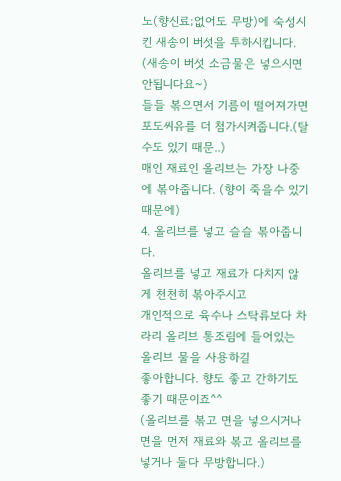노(향신료;없어도 무방)에 숙성시킨 새송이 버섯을 투하시킵니다.
(새송이 버섯 소금물은 넣으시면 안됩니다요~)
들들 볶으면서 기름이 떨어져가면 포도씨유를 더 첨가시켜줍니다.(탈수도 있기 때문..)
매인 재료인 올리브는 가장 나중에 볶아줍니다. (향이 죽을수 있기 때문에)
4. 올리브를 넣고 슬슬 볶아줍니다.
올리브를 넣고 재료가 다치지 않게 천천히 볶아주시고
개인적으로 육수나 스탁류보다 차라리 올리브 통조림에 들어있는 올리브 물을 사용하길
좋아합니다. 향도 좋고 간하기도 좋기 때문이죠^^
(올리브를 볶고 면을 넣으시거나 면을 먼저 재료와 볶고 올리브를 넣거나 둘다 무방합니다.)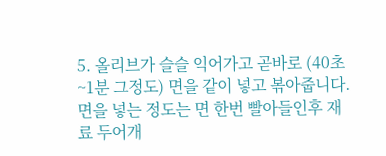5. 올리브가 슬슬 익어가고 곧바로 (40초~1분 그정도) 면을 같이 넣고 볶아줍니다.
면을 넣는 정도는 면 한번 빨아들인후 재료 두어개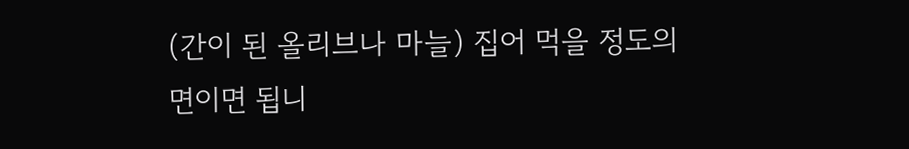(간이 된 올리브나 마늘) 집어 먹을 정도의
면이면 됩니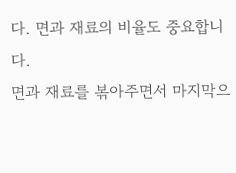다. 면과 재료의 비율도 중요합니다.
면과 재료를 볶아주면서 마지막으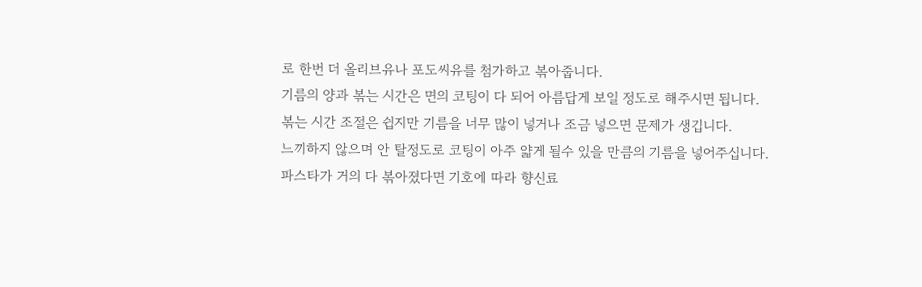로 한번 더 올리브유나 포도씨유를 첨가하고 볶아줍니다.
기름의 양과 볶는 시간은 면의 코팅이 다 되어 아름답게 보일 정도로 해주시면 됩니다.
볶는 시간 조절은 쉽지만 기름을 너무 많이 넣거나 조금 넣으면 문제가 생깁니다.
느끼하지 않으며 안 탈정도로 코팅이 아주 얇게 될수 있을 만큼의 기름을 넣어주십니다.
파스타가 거의 다 볶아졌다면 기호에 따라 향신료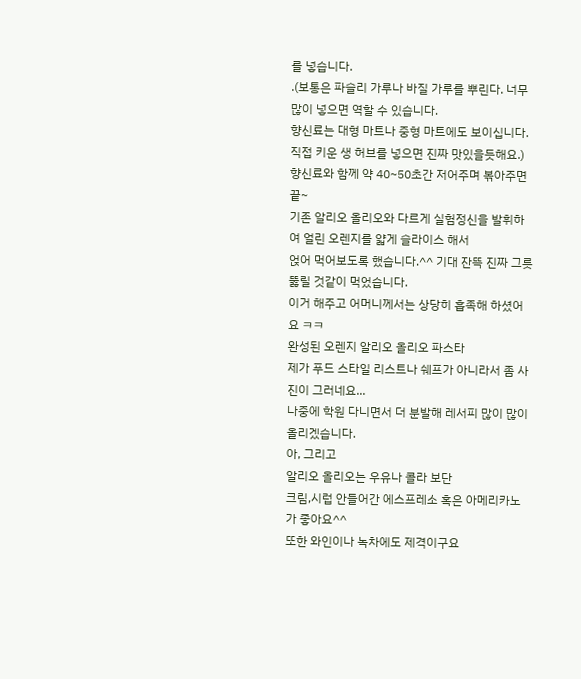를 넣습니다.
.(보통은 파슬리 가루나 바질 가루를 뿌린다. 너무 많이 넣으면 역할 수 있습니다.
향신료는 대형 마트나 중형 마트에도 보이십니다.
직접 키운 생 허브를 넣으면 진짜 맛있을듯해요.)
향신료와 함께 약 40~50초간 저어주며 볶아주면 끝~
기존 알리오 올리오와 다르게 실험정신을 발휘하여 얼린 오렌지를 얇게 슬라이스 해서
얹어 먹어보도록 했습니다.^^ 기대 잔뜩 진짜 그릇 뚫릴 것같이 먹었습니다.
이거 해주고 어머니께서는 상당히 흡족해 하셨어요 ㅋㅋ
완성된 오렌지 알리오 올리오 파스타
제가 푸드 스타일 리스트나 쉐프가 아니라서 좀 사진이 그러네요...
나중에 학원 다니면서 더 분발해 레서피 많이 많이 올리겠습니다.
아, 그리고
알리오 올리오는 우유나 콜라 보단
크림,시럽 안들어간 에스프레소 혹은 아메리카노가 좋아요^^
또한 와인이나 녹차에도 제격이구요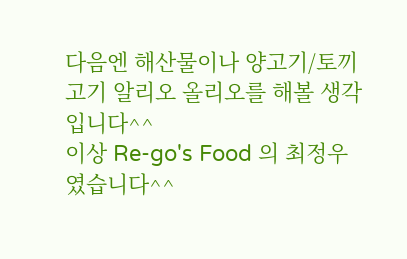다음엔 해산물이나 양고기/토끼고기 알리오 올리오를 해볼 생각입니다^^
이상 Re-go's Food 의 최정우 였습니다^^